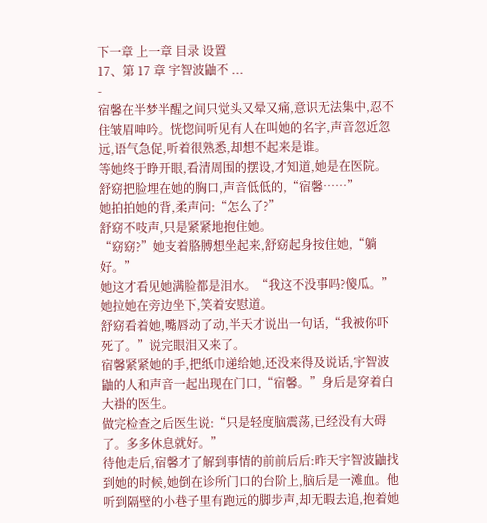下一章 上一章 目录 设置
17、第 17 章 宇智波鼬不 ...
-
宿馨在半梦半醒之间只觉头又晕又痛,意识无法集中,忍不住皱眉呻吟。恍惚间听见有人在叫她的名字,声音忽近忽远,语气急促,听着很熟悉,却想不起来是谁。
等她终于睁开眼,看清周围的摆设,才知道,她是在医院。
舒窈把脸埋在她的胸口,声音低低的,“宿馨……”
她拍拍她的背,柔声问:“怎么了?”
舒窈不吱声,只是紧紧地抱住她。
“窈窈?”她支着胳膊想坐起来,舒窈起身按住她,“躺好。”
她这才看见她满脸都是泪水。“我这不没事吗?傻瓜。”她拉她在旁边坐下,笑着安慰道。
舒窈看着她,嘴唇动了动,半天才说出一句话,“我被你吓死了。”说完眼泪又来了。
宿馨紧紧她的手,把纸巾递给她,还没来得及说话,宇智波鼬的人和声音一起出现在门口,“宿馨。”身后是穿着白大褂的医生。
做完检查之后医生说:“只是轻度脑震荡,已经没有大碍了。多多休息就好。”
待他走后,宿馨才了解到事情的前前后后:昨天宇智波鼬找到她的时候,她倒在诊所门口的台阶上,脑后是一滩血。他听到隔壁的小巷子里有跑远的脚步声,却无暇去追,抱着她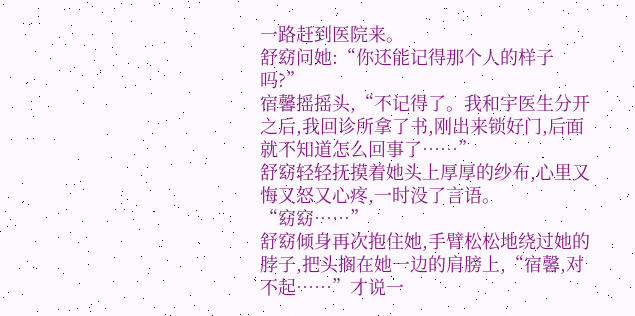一路赶到医院来。
舒窈问她:“你还能记得那个人的样子吗?”
宿馨摇摇头,“不记得了。我和宇医生分开之后,我回诊所拿了书,刚出来锁好门,后面就不知道怎么回事了……”
舒窈轻轻抚摸着她头上厚厚的纱布,心里又悔又怒又心疼,一时没了言语。
“窈窈……”
舒窈倾身再次抱住她,手臂松松地绕过她的脖子,把头搁在她一边的肩膀上,“宿馨,对不起……”才说一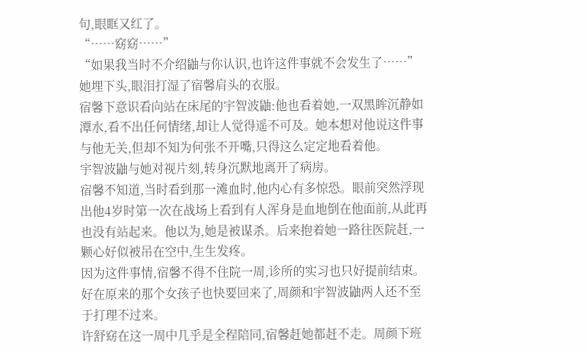句,眼眶又红了。
“……窈窈……”
“如果我当时不介绍鼬与你认识,也许这件事就不会发生了……”她埋下头,眼泪打湿了宿馨肩头的衣服。
宿馨下意识看向站在床尾的宇智波鼬:他也看着她,一双黑眸沉静如潭水,看不出任何情绪,却让人觉得遥不可及。她本想对他说这件事与他无关,但却不知为何张不开嘴,只得这么定定地看着他。
宇智波鼬与她对视片刻,转身沉默地离开了病房。
宿馨不知道,当时看到那一滩血时,他内心有多惊恐。眼前突然浮现出他4岁时第一次在战场上看到有人浑身是血地倒在他面前,从此再也没有站起来。他以为,她是被谋杀。后来抱着她一路往医院赶,一颗心好似被吊在空中,生生发疼。
因为这件事情,宿馨不得不住院一周,诊所的实习也只好提前结束。好在原来的那个女孩子也快要回来了,周颜和宇智波鼬两人还不至于打理不过来。
许舒窈在这一周中几乎是全程陪同,宿馨赶她都赶不走。周颜下班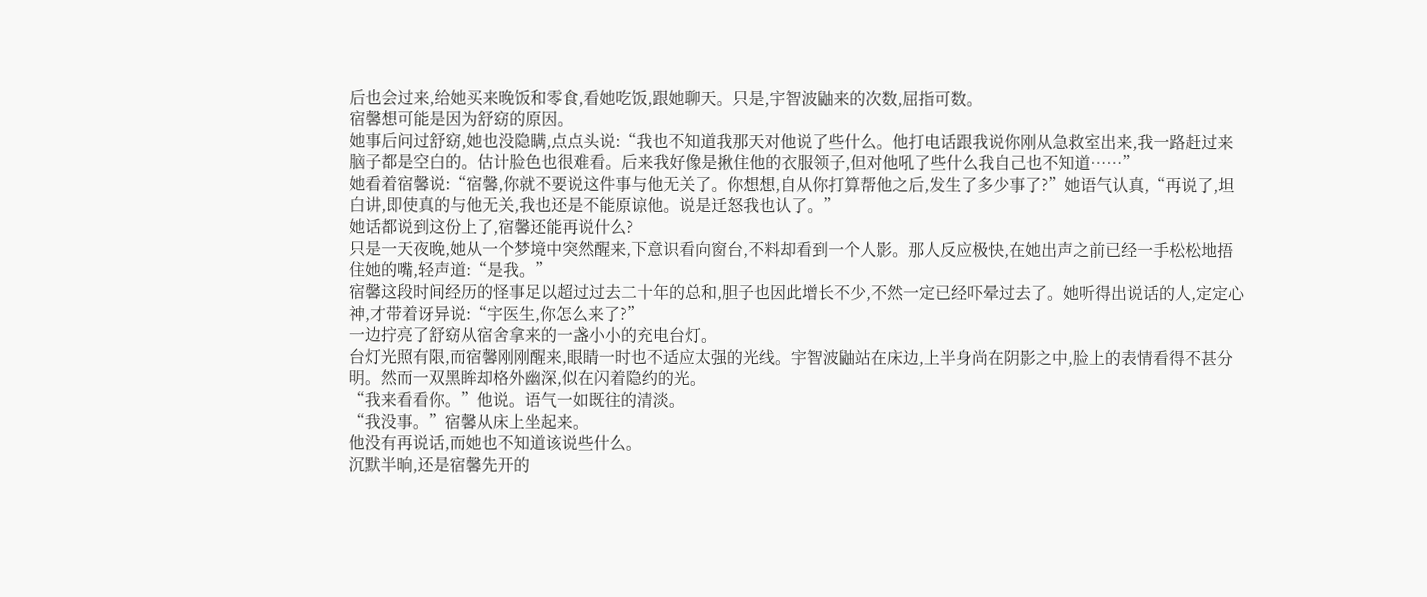后也会过来,给她买来晚饭和零食,看她吃饭,跟她聊天。只是,宇智波鼬来的次数,屈指可数。
宿馨想可能是因为舒窈的原因。
她事后问过舒窈,她也没隐瞒,点点头说:“我也不知道我那天对他说了些什么。他打电话跟我说你刚从急救室出来,我一路赶过来脑子都是空白的。估计脸色也很难看。后来我好像是揪住他的衣服领子,但对他吼了些什么我自己也不知道……”
她看着宿馨说:“宿馨,你就不要说这件事与他无关了。你想想,自从你打算帮他之后,发生了多少事了?”她语气认真,“再说了,坦白讲,即使真的与他无关,我也还是不能原谅他。说是迁怒我也认了。”
她话都说到这份上了,宿馨还能再说什么?
只是一天夜晚,她从一个梦境中突然醒来,下意识看向窗台,不料却看到一个人影。那人反应极快,在她出声之前已经一手松松地捂住她的嘴,轻声道:“是我。”
宿馨这段时间经历的怪事足以超过过去二十年的总和,胆子也因此增长不少,不然一定已经吓晕过去了。她听得出说话的人,定定心神,才带着讶异说:“宇医生,你怎么来了?”
一边拧亮了舒窈从宿舍拿来的一盏小小的充电台灯。
台灯光照有限,而宿馨刚刚醒来,眼睛一时也不适应太强的光线。宇智波鼬站在床边,上半身尚在阴影之中,脸上的表情看得不甚分明。然而一双黑眸却格外幽深,似在闪着隐约的光。
“我来看看你。”他说。语气一如既往的清淡。
“我没事。”宿馨从床上坐起来。
他没有再说话,而她也不知道该说些什么。
沉默半晌,还是宿馨先开的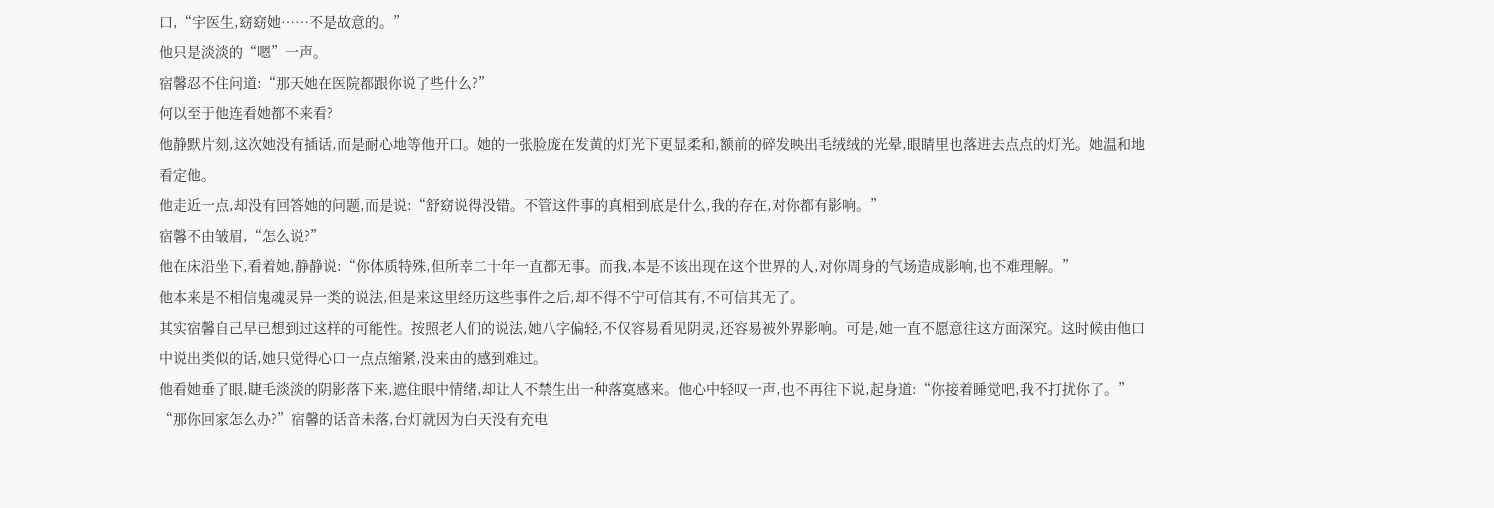口,“宇医生,窈窈她……不是故意的。”
他只是淡淡的“嗯”一声。
宿馨忍不住问道:“那天她在医院都跟你说了些什么?”
何以至于他连看她都不来看?
他静默片刻,这次她没有插话,而是耐心地等他开口。她的一张脸庞在发黄的灯光下更显柔和,额前的碎发映出毛绒绒的光晕,眼睛里也落进去点点的灯光。她温和地看定他。
他走近一点,却没有回答她的问题,而是说:“舒窈说得没错。不管这件事的真相到底是什么,我的存在,对你都有影响。”
宿馨不由皱眉,“怎么说?”
他在床沿坐下,看着她,静静说:“你体质特殊,但所幸二十年一直都无事。而我,本是不该出现在这个世界的人,对你周身的气场造成影响,也不难理解。”
他本来是不相信鬼魂灵异一类的说法,但是来这里经历这些事件之后,却不得不宁可信其有,不可信其无了。
其实宿馨自己早已想到过这样的可能性。按照老人们的说法,她八字偏轻,不仅容易看见阴灵,还容易被外界影响。可是,她一直不愿意往这方面深究。这时候由他口中说出类似的话,她只觉得心口一点点缩紧,没来由的感到难过。
他看她垂了眼,睫毛淡淡的阴影落下来,遮住眼中情绪,却让人不禁生出一种落寞感来。他心中轻叹一声,也不再往下说,起身道:“你接着睡觉吧,我不打扰你了。”
“那你回家怎么办?”宿馨的话音未落,台灯就因为白天没有充电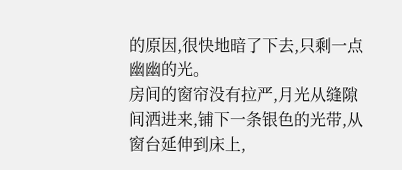的原因,很快地暗了下去,只剩一点幽幽的光。
房间的窗帘没有拉严,月光从缝隙间洒进来,铺下一条银色的光带,从窗台延伸到床上,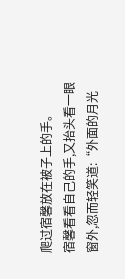爬过宿馨放在被子上的手。
宿馨看看自己的手,又抬头看一眼窗外,忽而轻笑道:“外面的月光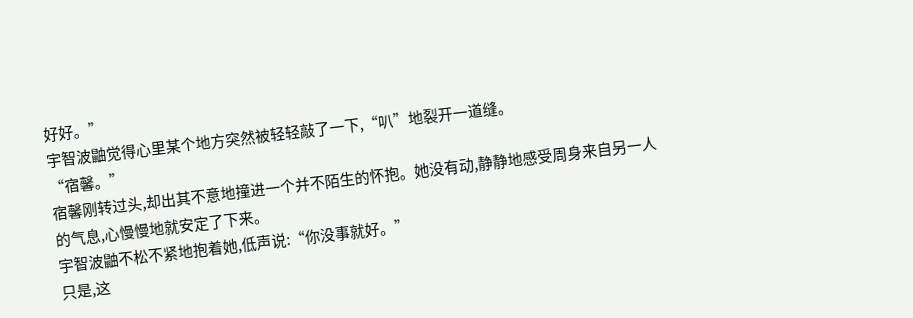好好。”
宇智波鼬觉得心里某个地方突然被轻轻敲了一下,“叭”地裂开一道缝。
“宿馨。”
宿馨刚转过头,却出其不意地撞进一个并不陌生的怀抱。她没有动,静静地感受周身来自另一人的气息,心慢慢地就安定了下来。
宇智波鼬不松不紧地抱着她,低声说:“你没事就好。”
只是,这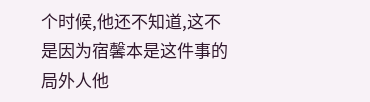个时候,他还不知道,这不是因为宿馨本是这件事的局外人他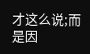才这么说;而是因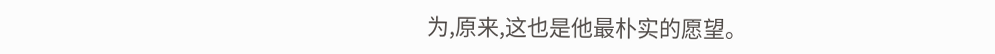为,原来,这也是他最朴实的愿望。